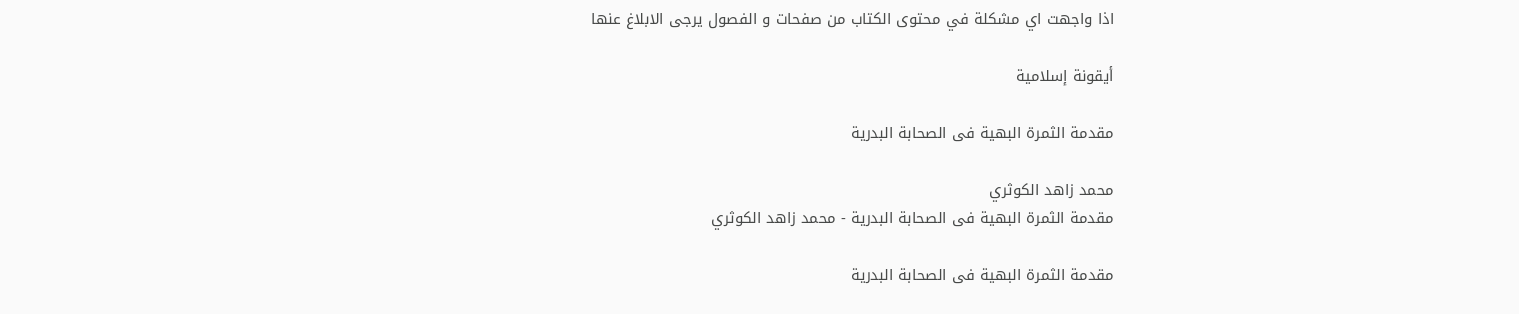اذا واجهت اي مشكلة في محتوى الكتاب من صفحات و الفصول يرجى الابلاغ عنها

أيقونة إسلامية

مقدمة الثمرة البهية فى الصحابة البدرية

محمد زاهد الكوثري
مقدمة الثمرة البهية فى الصحابة البدرية - محمد زاهد الكوثري

مقدمة الثمرة البهية فى الصحابة البدرية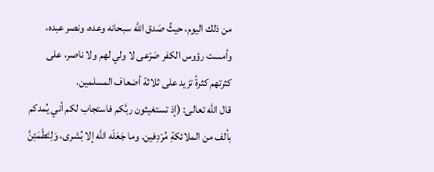من ذلك اليوم، حيثُ صَدق الله سبحانه وعده، ونصر عبده، وأمست رؤوس الكفر صَرْعى لا ولي لهم ولا ناصر، على كثرتهم كثرةً تزيد على ثلاثة أضعاف المسلمين.
قال الله تعالى: (إذ تستغيثون ربَّكم فاستجاب لكم أني يُمدكم بألف من الملائكةِ مُرْدِفين. وما جَعَلَه الله إلا بُشرى، وَلِتَطْمَئِنَّ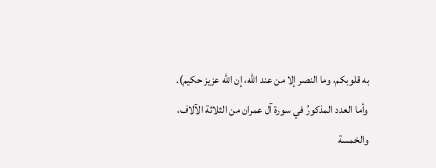به قلوبكم، وما النصر إلا من عند الله، إن الله عزيز حكيم).
وأما العدد المذكورُ في سورة آل عمران من الثلاثة الآلاف، والخمسة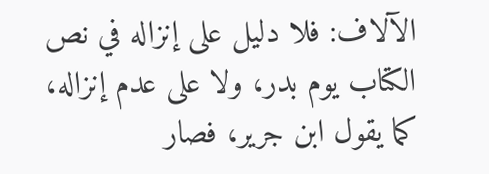الآلاف: فلا دليل على إنزاله في نص الكتاب يوم بدر، ولا على عدم إنزاله، كما يقول ابن جرير، فصار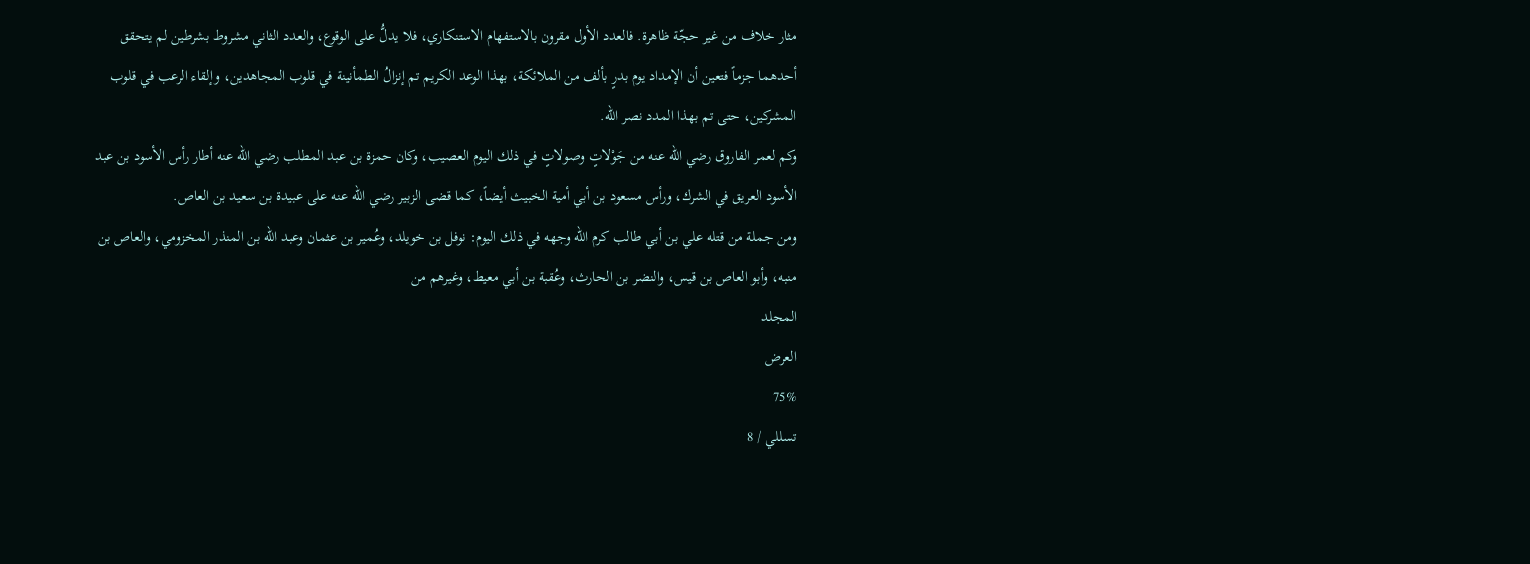مثار خلاف من غير حجّة ظاهرة. فالعدد الأول مقرون بالاستفهام الاستنكاري، فلا يدلُّ على الوقوع، والعدد الثاني مشروط بشرطين لم يتحقق أحدهما جزماً فتعين أن الإمداد يوم بدرٍ بألف من الملائكة، بهذا الوعد الكريم تم إنزالُ الطمأنينة في قلوب المجاهدين، وإلقاء الرعب في قلوب المشركين، حتى تم بهذا المدد نصر الله.
وكم لعمر الفاروق رضي الله عنه من جَوْلاتٍ وصولاتٍ في ذلك اليوم العصيب، وكان حمزة بن عبد المطلب رضي الله عنه أطار رأس الأسود بن عبد الأسود العريق في الشرك، ورأس مسعود بن أبي أمية الخبيث أيضاً، كما قضى الزبير رضي الله عنه على عبيدة بن سعيد بن العاص.
ومن جملة من قتله علي بن أبي طالب كرم الله وجهه في ذلك اليوم: نوفل بن خويلد، وعُمير بن عثمان وعبد الله بن المنذر المخزومي، والعاص بن منبه، وأبو العاص بن قيس، والنضر بن الحارث، وعُقبة بن أبي معيط، وغيرهم من
المجلد
العرض
75%
تسللي / 8